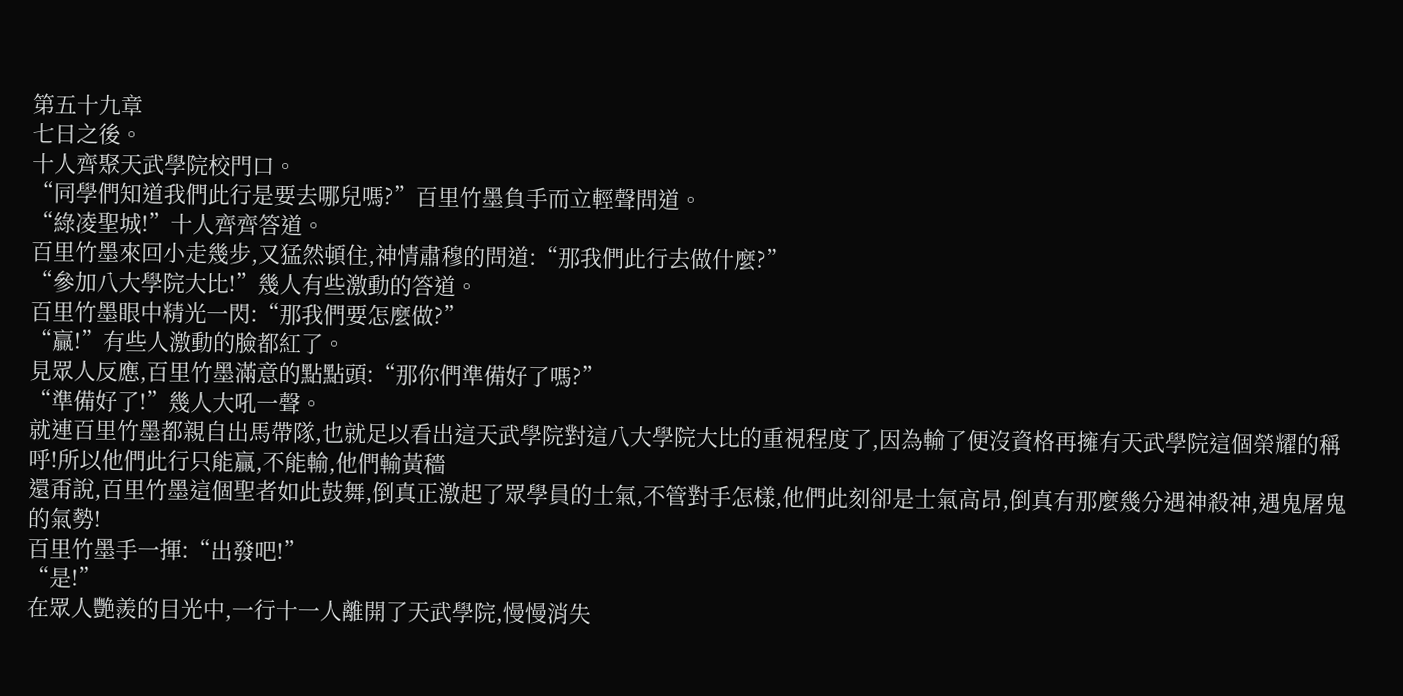第五十九章
七日之後。
十人齊聚天武學院校門口。
“同學們知道我們此行是要去哪兒嗎?”百里竹墨負手而立輕聲問道。
“綠凌聖城!”十人齊齊答道。
百里竹墨來回小走幾步,又猛然頓住,神情肅穆的問道:“那我們此行去做什麼?”
“參加八大學院大比!”幾人有些激動的答道。
百里竹墨眼中精光一閃:“那我們要怎麼做?”
“贏!”有些人激動的臉都紅了。
見眾人反應,百里竹墨滿意的點點頭:“那你們準備好了嗎?”
“準備好了!”幾人大吼一聲。
就連百里竹墨都親自出馬帶隊,也就足以看出這天武學院對這八大學院大比的重視程度了,因為輸了便沒資格再擁有天武學院這個榮耀的稱呼!所以他們此行只能贏,不能輸,他們輸黃穡
還甭說,百里竹墨這個聖者如此鼓舞,倒真正激起了眾學員的士氣,不管對手怎樣,他們此刻卻是士氣高昂,倒真有那麼幾分遇神殺神,遇鬼屠鬼的氣勢!
百里竹墨手一揮:“出發吧!”
“是!”
在眾人艷羨的目光中,一行十一人離開了天武學院,慢慢消失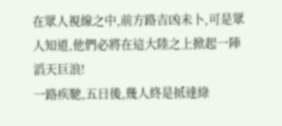在眾人視線之中,前方路吉凶未卜,可是眾人知道,他們必將在這大陸之上掀起一陣滔天巨浪!
一路疾馳,五日後,幾人終是抵達綠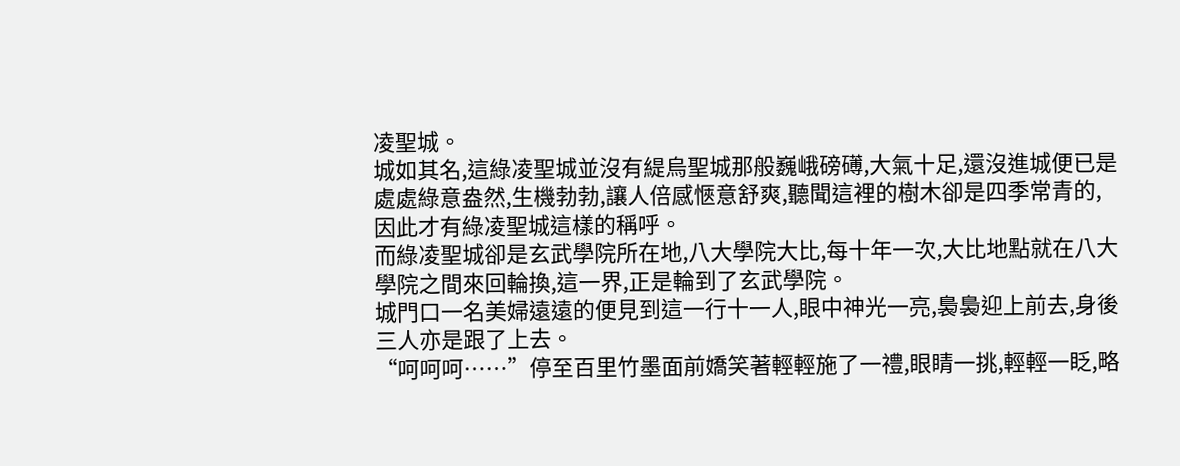凌聖城。
城如其名,這綠凌聖城並沒有緹烏聖城那般巍峨磅礡,大氣十足,還沒進城便已是處處綠意盎然,生機勃勃,讓人倍感愜意舒爽,聽聞這裡的樹木卻是四季常青的,因此才有綠凌聖城這樣的稱呼。
而綠凌聖城卻是玄武學院所在地,八大學院大比,每十年一次,大比地點就在八大學院之間來回輪換,這一界,正是輪到了玄武學院。
城門口一名美婦遠遠的便見到這一行十一人,眼中神光一亮,裊裊迎上前去,身後三人亦是跟了上去。
“呵呵呵……”停至百里竹墨面前嬌笑著輕輕施了一禮,眼睛一挑,輕輕一眨,略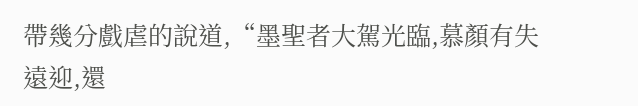帶幾分戲虐的說道,“墨聖者大駕光臨,慕顏有失遠迎,還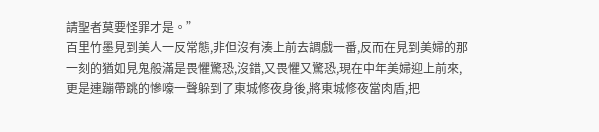請聖者莫要怪罪才是。”
百里竹墨見到美人一反常態,非但沒有湊上前去調戲一番,反而在見到美婦的那一刻的猶如見鬼般滿是畏懼驚恐,沒錯,又畏懼又驚恐,現在中年美婦迎上前來,更是連蹦帶跳的慘嚎一聲躲到了東城修夜身後,將東城修夜當肉盾,把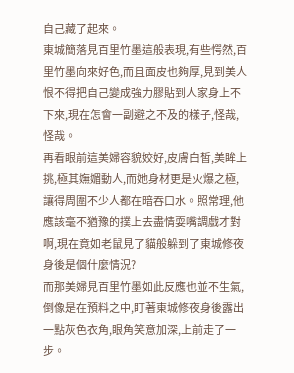自己藏了起來。
東城簡落見百里竹墨這般表現,有些愕然,百里竹墨向來好色,而且面皮也夠厚,見到美人恨不得把自己變成強力膠貼到人家身上不下來,現在怎會一副避之不及的樣子,怪哉,怪哉。
再看眼前這美婦容貌姣好,皮膚白皙,美眸上挑,極其嫵媚動人,而她身材更是火爆之極,讓得周圍不少人都在暗吞口水。照常理,他應該毫不猶豫的撲上去盡情耍嘴調戲才對啊,現在竟如老鼠見了貓般躲到了東城修夜身後是個什麼情況?
而那美婦見百里竹墨如此反應也並不生氣,倒像是在預料之中,盯著東城修夜身後露出一點灰色衣角,眼角笑意加深,上前走了一步。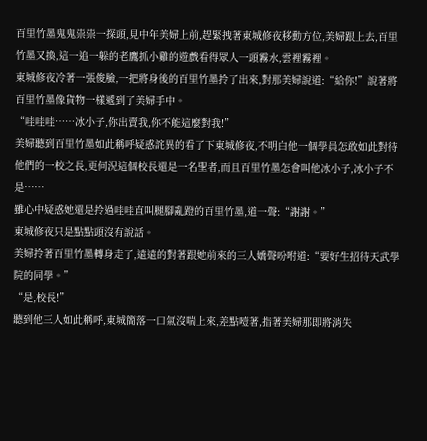百里竹墨鬼鬼祟祟一探頭,見中年美婦上前,趕緊拽著東城修夜移動方位,美婦跟上去,百里竹墨又換,這一追一躲的老鷹抓小雞的遊戲看得眾人一頭霧水,雲裡霧裡。
東城修夜冷著一張俊臉,一把將身後的百里竹墨拎了出來,對那美婦說道:“給你!”說著將百里竹墨像貨物一樣遞到了美婦手中。
“哇哇哇……冰小子,你出賣我,你不能這麼對我!”
美婦聽到百里竹墨如此稱呼疑惑詫異的看了下東城修夜,不明白他一個學員怎敢如此對待他們的一校之長,更何況這個校長還是一名聖者,而且百里竹墨怎會叫他冰小子,冰小子不是……
雖心中疑惑她還是拎過哇哇直叫腿腳亂蹬的百里竹墨,道一聲:“謝謝。”
東城修夜只是點點頭沒有說話。
美婦拎著百里竹墨轉身走了,遠遠的對著跟她前來的三人嬌聲吩咐道:“要好生招待天武學院的同學。”
“是,校長!”
聽到他三人如此稱呼,東城簡落一口氣沒喘上來,差點噎著,指著美婦那即將消失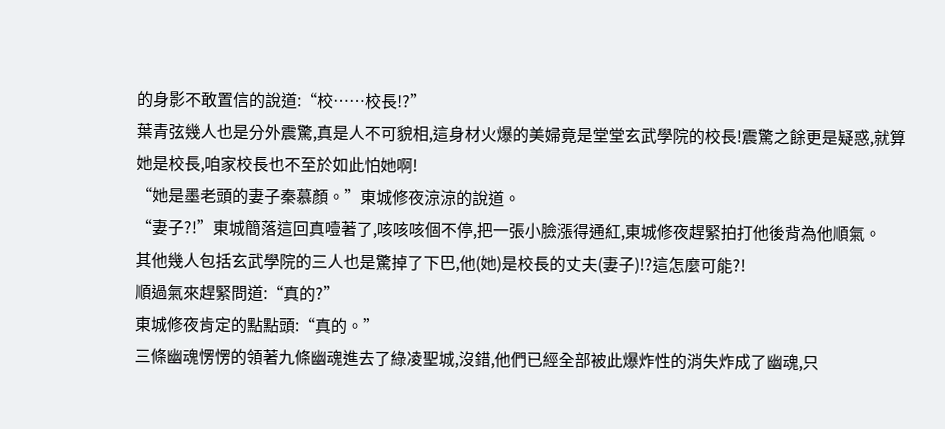的身影不敢置信的說道:“校……校長!?”
葉青弦幾人也是分外震驚,真是人不可貌相,這身材火爆的美婦竟是堂堂玄武學院的校長!震驚之餘更是疑惑,就算她是校長,咱家校長也不至於如此怕她啊!
“她是墨老頭的妻子秦慕顏。”東城修夜涼涼的說道。
“妻子?!”東城簡落這回真噎著了,咳咳咳個不停,把一張小臉漲得通紅,東城修夜趕緊拍打他後背為他順氣。
其他幾人包括玄武學院的三人也是驚掉了下巴,他(她)是校長的丈夫(妻子)!?這怎麼可能?!
順過氣來趕緊問道:“真的?”
東城修夜肯定的點點頭:“真的。”
三條幽魂愣愣的領著九條幽魂進去了綠凌聖城,沒錯,他們已經全部被此爆炸性的消失炸成了幽魂,只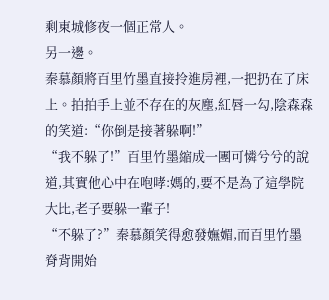剩東城修夜一個正常人。
另一邊。
秦慕顏將百里竹墨直接拎進房裡,一把扔在了床上。拍拍手上並不存在的灰塵,紅唇一勾,陰森森的笑道:“你倒是接著躲啊!”
“我不躲了!”百里竹墨縮成一團可憐兮兮的說道,其實他心中在咆哮:媽的,要不是為了這學院大比,老子要躲一輩子!
“不躲了?”秦慕顏笑得愈發嫵媚,而百里竹墨脊背開始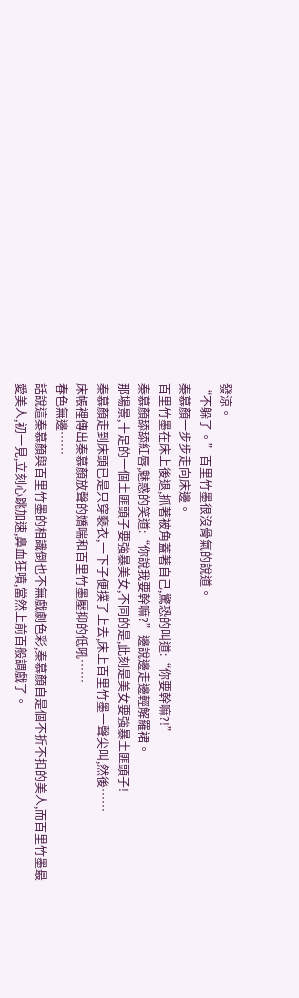發涼。
“不躲了。”百里竹墨很沒骨氣的說道。
秦慕顏一步步走向床邊。
百里竹墨在床上後退,抓著被角蓋著自己,驚恐的叫道:“你要幹嘛?!”
秦慕顏舔舔紅唇,魅惑的笑道:“你說我要幹嘛?”邊說邊走邊輕解羅裙。
那場景,十足的一個土匪頭子要強暴美女,不同的是,此刻是美女要強暴土匪頭子!
秦慕顏走到床頭已是只穿褻衣,一下子便撲了上去,床上百里竹墨一聲尖叫,然後……
床帳裡傳出秦慕顏放聲的嬌喘和百里竹墨壓抑的低吼……
春色無邊……
話說這秦慕顏與百里竹墨的相識倒也不無戲劇色彩,秦慕顏自是個不折不扣的美人,而百里竹墨最愛美人,初一見,立刻心跳加速,鼻血狂噴,當然上前百般調戲了。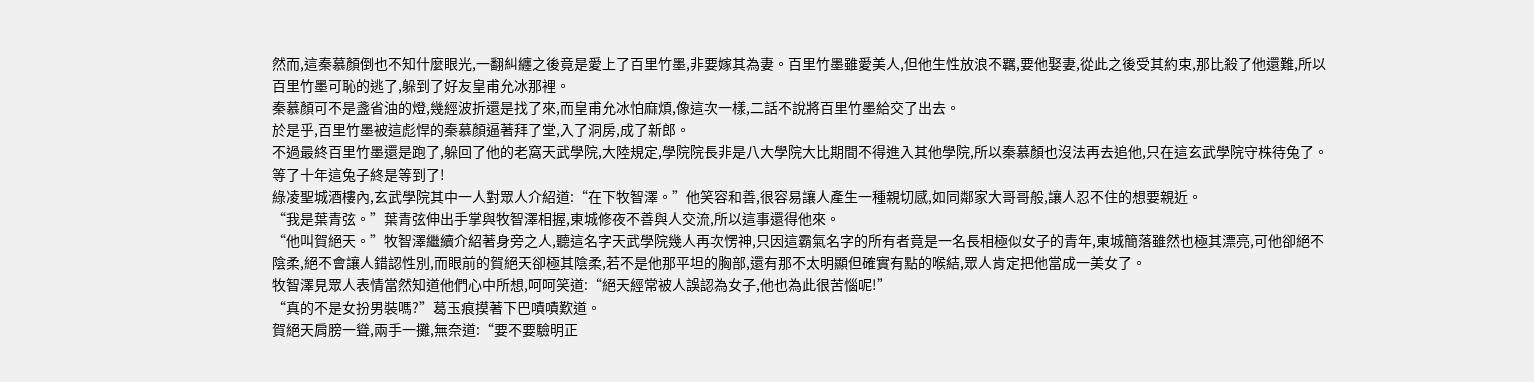然而,這秦慕顏倒也不知什麼眼光,一翻糾纏之後竟是愛上了百里竹墨,非要嫁其為妻。百里竹墨雖愛美人,但他生性放浪不羈,要他娶妻,從此之後受其約束,那比殺了他還難,所以百里竹墨可恥的逃了,躲到了好友皇甫允冰那裡。
秦慕顏可不是盞省油的燈,幾經波折還是找了來,而皇甫允冰怕麻煩,像這次一樣,二話不說將百里竹墨給交了出去。
於是乎,百里竹墨被這彪悍的秦慕顏逼著拜了堂,入了洞房,成了新郎。
不過最終百里竹墨還是跑了,躲回了他的老窩天武學院,大陸規定,學院院長非是八大學院大比期間不得進入其他學院,所以秦慕顏也沒法再去追他,只在這玄武學院守株待兔了。等了十年這兔子終是等到了!
綠凌聖城酒樓內,玄武學院其中一人對眾人介紹道:“在下牧智澤。”他笑容和善,很容易讓人產生一種親切感,如同鄰家大哥哥般,讓人忍不住的想要親近。
“我是葉青弦。”葉青弦伸出手掌與牧智澤相握,東城修夜不善與人交流,所以這事還得他來。
“他叫賀絕天。”牧智澤繼續介紹著身旁之人,聽這名字天武學院幾人再次愣神,只因這霸氣名字的所有者竟是一名長相極似女子的青年,東城簡落雖然也極其漂亮,可他卻絕不陰柔,絕不會讓人錯認性別,而眼前的賀絕天卻極其陰柔,若不是他那平坦的胸部,還有那不太明顯但確實有點的喉結,眾人肯定把他當成一美女了。
牧智澤見眾人表情當然知道他們心中所想,呵呵笑道:“絕天經常被人誤認為女子,他也為此很苦惱呢!”
“真的不是女扮男裝嗎?”葛玉痕摸著下巴嘖嘖歎道。
賀絕天肩膀一聳,兩手一攤,無奈道:“要不要驗明正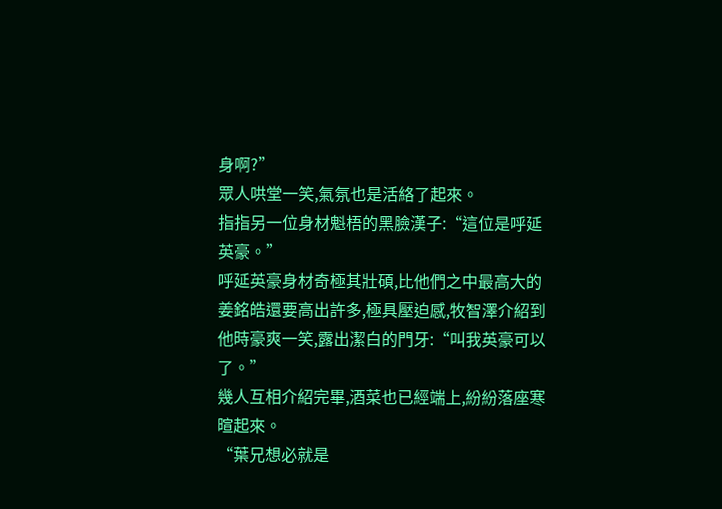身啊?”
眾人哄堂一笑,氣氛也是活絡了起來。
指指另一位身材魁梧的黑臉漢子:“這位是呼延英豪。”
呼延英豪身材奇極其壯碩,比他們之中最高大的姜銘皓還要高出許多,極具壓迫感,牧智澤介紹到他時豪爽一笑,露出潔白的門牙:“叫我英豪可以了。”
幾人互相介紹完畢,酒菜也已經端上,紛紛落座寒暄起來。
“葉兄想必就是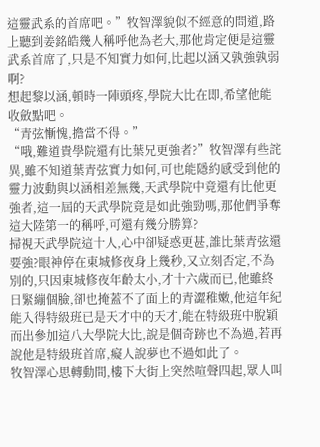這靈武系的首席吧。”牧智澤貌似不經意的問道,路上聽到姜銘皓幾人稱呼他為老大,那他肯定便是這靈武系首席了,只是不知實力如何,比起以涵又孰強孰弱啊?
想起黎以涵,頓時一陣頭疼,學院大比在即,希望他能收斂點吧。
“青弦慚愧,擔當不得。”
“哦,難道貴學院還有比葉兄更強者?”牧智澤有些詫異,雖不知道葉青弦實力如何,可也能隱約感受到他的靈力波動與以涵相差無幾,天武學院中竟還有比他更強者,這一屆的天武學院竟是如此強勁嗎,那他們爭奪這大陸第一的稱呼,可還有幾分勝算?
掃視天武學院這十人,心中卻疑惑更甚,誰比葉青弦還要強?眼神停在東城修夜身上幾秒,又立刻否定,不為別的,只因東城修夜年齡太小,才十六歲而已,他雖終日緊繃個臉,卻也掩蓋不了面上的青澀稚嫩,他這年紀能入得特級班已是天才中的天才,能在特級班中脫穎而出參加這八大學院大比,說是個奇跡也不為過,若再說他是特級班首席,癡人說夢也不過如此了。
牧智澤心思轉動間,樓下大街上突然喧聲四起,眾人叫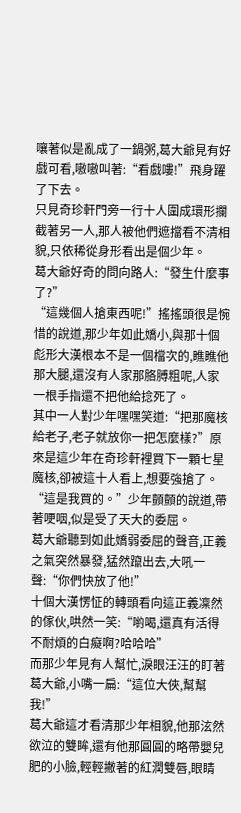嚷著似是亂成了一鍋粥,葛大爺見有好戲可看,嗷嗷叫著:“看戲嘍!”飛身躍了下去。
只見奇珍軒門旁一行十人圍成環形攔截著另一人,那人被他們遮擋看不清相貌,只依稀從身形看出是個少年。
葛大爺好奇的問向路人:“發生什麼事了?”
“這幾個人搶東西呢!”搖搖頭很是惋惜的說道,那少年如此嬌小,與那十個彪形大漢根本不是一個檔次的,瞧瞧他那大腿,還沒有人家那胳膊粗呢,人家一根手指還不把他給捻死了。
其中一人對少年嘿嘿笑道:“把那魔核給老子,老子就放你一把怎麼樣?”原來是這少年在奇珍軒裡買下一顆七星魔核,卻被這十人看上,想要強搶了。
“這是我買的。”少年顫顫的說道,帶著哽咽,似是受了天大的委屈。
葛大爺聽到如此嬌弱委屈的聲音,正義之氣突然暴發,猛然躥出去,大吼一聲:“你們快放了他!”
十個大漢愣怔的轉頭看向這正義凜然的傢伙,哄然一笑:“喲喝,還真有活得不耐煩的白癡啊?哈哈哈”
而那少年見有人幫忙,淚眼汪汪的盯著葛大爺,小嘴一扁:“這位大俠,幫幫我!”
葛大爺這才看清那少年相貌,他那泫然欲泣的雙眸,還有他那圓圓的略帶嬰兒肥的小臉,輕輕撇著的紅潤雙唇,眼睛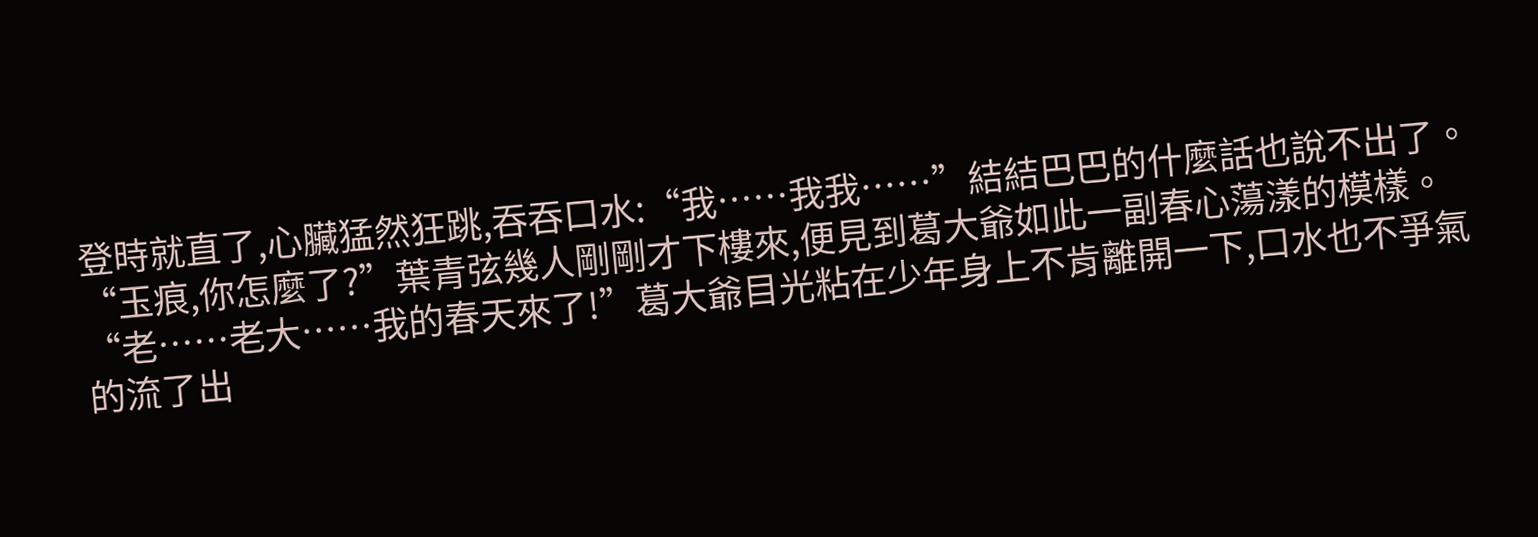登時就直了,心臟猛然狂跳,吞吞口水:“我……我我……”結結巴巴的什麼話也說不出了。
“玉痕,你怎麼了?”葉青弦幾人剛剛才下樓來,便見到葛大爺如此一副春心蕩漾的模樣。
“老……老大……我的春天來了!”葛大爺目光粘在少年身上不肯離開一下,口水也不爭氣的流了出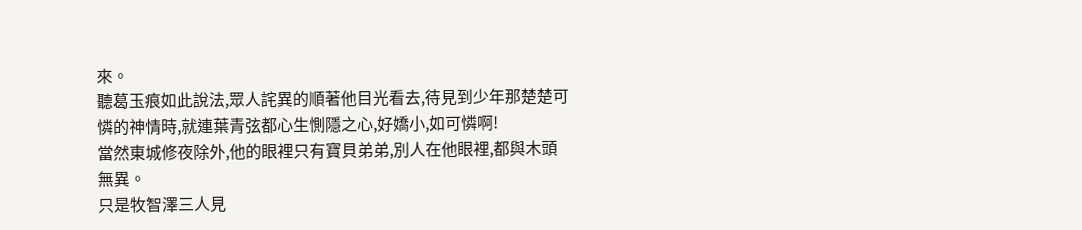來。
聽葛玉痕如此說法,眾人詫異的順著他目光看去,待見到少年那楚楚可憐的神情時,就連葉青弦都心生惻隱之心,好嬌小,如可憐啊!
當然東城修夜除外,他的眼裡只有寶貝弟弟,別人在他眼裡,都與木頭無異。
只是牧智澤三人見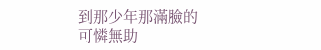到那少年那滿臉的可憐無助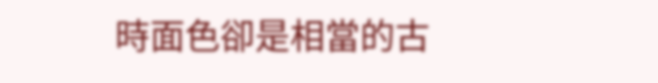時面色卻是相當的古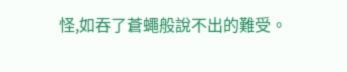怪,如吞了蒼蠅般說不出的難受。